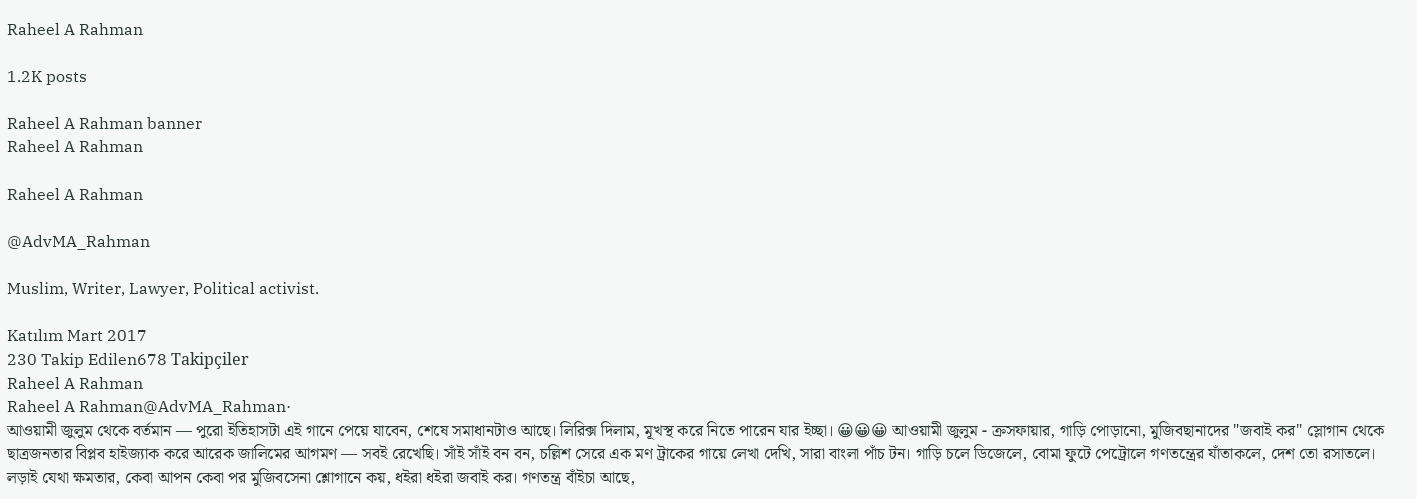Raheel A Rahman

1.2K posts

Raheel A Rahman banner
Raheel A Rahman

Raheel A Rahman

@AdvMA_Rahman

Muslim, Writer, Lawyer, Political activist.

Katılım Mart 2017
230 Takip Edilen678 Takipçiler
Raheel A Rahman
Raheel A Rahman@AdvMA_Rahman·
আওয়ামী জুলুম থেকে বর্তমান — পুরো ইতিহাসটা এই গানে পেয়ে যাবেন, শেষে সমাধানটাও আছে। লিরিক্স দিলাম, মূখস্থ করে নিতে পারেন যার ইচ্ছা। 😀😀😀 আওয়ামী জুলুম - ক্রসফায়ার, গাড়ি পোড়ানো, মুজিবছানাদের "জবাই কর" স্লোগান থেকে ছাত্রজনতার বিপ্লব হাইজ্যাক করে আরেক জালিমের আগমণ — সবই রেখেছি। সাঁই সাঁই বন বন, চল্লিশ সেরে এক মণ ট্রাকের গায়ে লেখা দেখি, সারা বাংলা পাঁচ টন। গাড়ি চলে ডিজেলে, বোমা ফুটে পেট্রোলে গণতন্ত্রের যাঁতাকলে, দেশ তো রসাতলে। লড়াই যেথা ক্ষমতার, কেবা আপন কেবা পর মুজিবসেনা শ্লোগানে কয়, ধইরা ধইরা জবাই কর। গণতন্ত্র বাঁইচা আছে,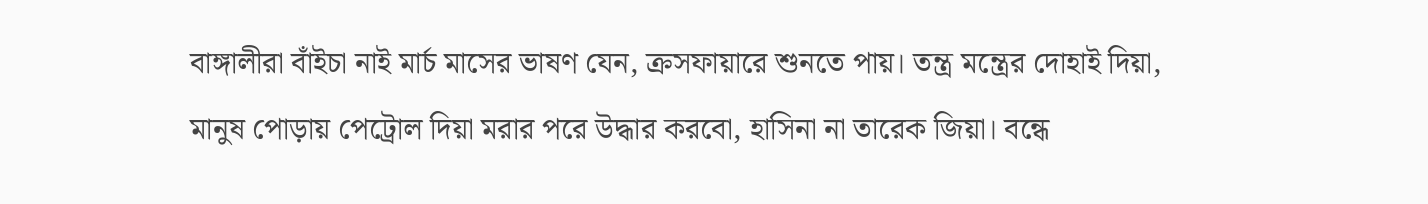বাঙ্গালীরা বাঁইচা নাই মার্চ মাসের ভাষণ যেন, ক্রসফায়ারে শুনতে পায়। তন্ত্র মন্ত্রের দোহাই দিয়া, মানুষ পোড়ায় পেট্রোল দিয়া মরার পরে উদ্ধার করবো, হাসিনা না তারেক জিয়া। বন্ধে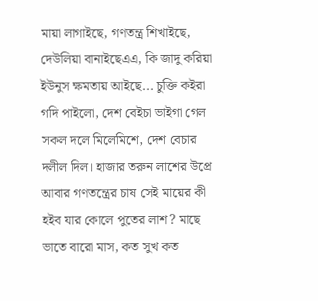মায়া লাগাইছে, গণতন্ত্র শিখাইছে, দেউলিয়া বানাইছেএএ, কি জাদু করিয়া ইউনুস ক্ষমতায় আইছে... চুক্তি কইরা গদি পাইলো, দেশ বেইচা ভাইগা গেল সকল দলে মিলেমিশে, দেশ বেচার দলীল দিল। হাজার তরুন লাশের উপ্রে আবার গণতন্ত্রের চাষ সেই মায়ের কী হইব যার কোলে পুতের লাশ? মাছে ভাতে বারো মাস, কত সুখ কত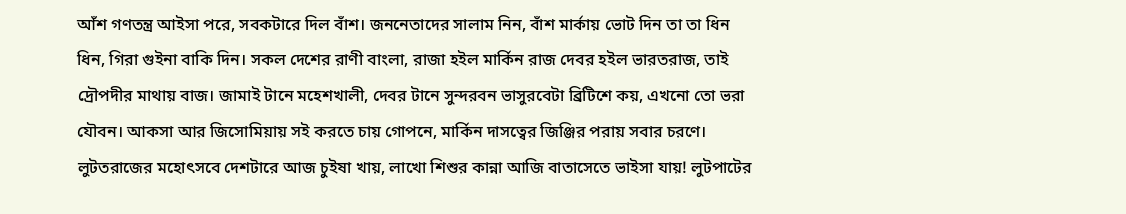আঁশ গণতন্ত্র আইসা পরে, সবকটারে দিল বাঁশ। জননেতাদের সালাম নিন, বাঁশ মার্কায় ভোট দিন তা তা ধিন ধিন, গিরা গুইনা বাকি দিন। সকল দেশের রাণী বাংলা, রাজা হইল মার্কিন রাজ দেবর হইল ভারতরাজ, তাই দ্রৌপদীর মাথায় বাজ। জামাই টানে মহেশখালী, দেবর টানে সুন্দরবন ভাসুরবেটা ব্রিটিশে কয়, এখনো তো ভরা যৌবন। আকসা আর জিসোমিয়ায় সই করতে চায় গোপনে, মার্কিন দাসত্বের জিঞ্জির পরায় সবার চরণে। লুটতরাজের মহোৎসবে দেশটারে আজ চুইষা খায়, লাখো শিশুর কান্না আজি বাতাসেতে ভাইসা যায়! লুটপাটের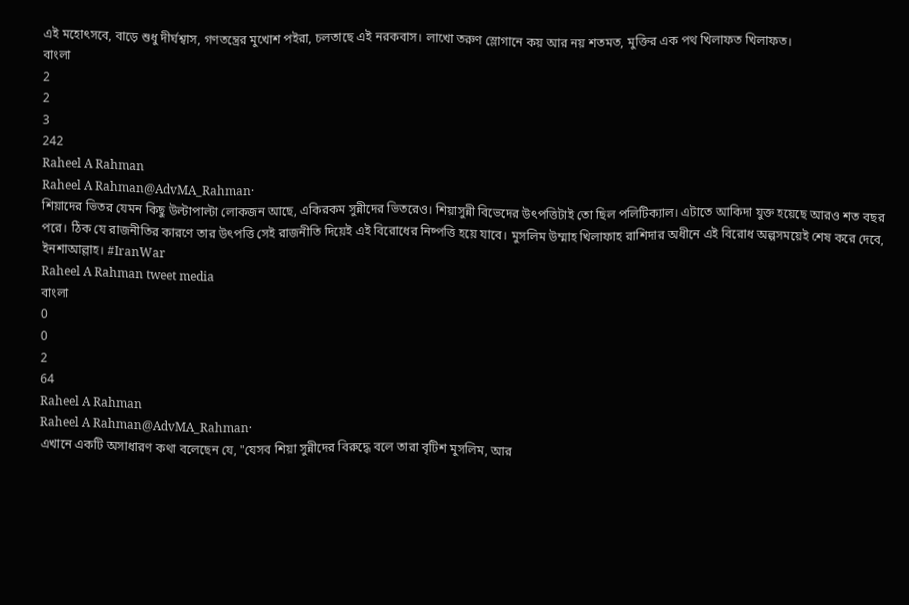এই মহোৎসবে, বাড়ে শুধু দীর্ঘশ্বাস, গণতন্ত্রের মুখোশ পইরা, চলতাছে এই নরকবাস। লাখো তরুণ স্লোগানে কয় আর নয় শতমত, মুক্তির এক পথ খিলাফত খিলাফত।
বাংলা
2
2
3
242
Raheel A Rahman
Raheel A Rahman@AdvMA_Rahman·
শিয়াদের ভিতর যেমন কিছু উল্টাপাল্টা লোকজন আছে, একিরকম সুন্নীদের ভিতরেও। শিয়াসুন্নী বিভেদের উৎপত্তিটাই তো ছিল পলিটিক্যাল। এটাতে আকিদা যুক্ত হয়েছে আরও শত বছর পরে। ঠিক যে রাজনীতির কারণে তার উৎপত্তি সেই রাজনীতি দিয়েই এই বিরোধের নিষ্পত্তি হয়ে যাবে। মুসলিম উম্মাহ খিলাফাহ রাশিদার অধীনে এই বিরোধ অল্পসময়েই শেষ করে দেবে, ইনশাআল্লাহ। #IranWar
Raheel A Rahman tweet media
বাংলা
0
0
2
64
Raheel A Rahman
Raheel A Rahman@AdvMA_Rahman·
এখানে একটি অসাধারণ কথা বলেছেন যে, "যেসব শিয়া সুন্নীদের বিরুদ্ধে বলে তারা বৃটিশ মুসলিম, আর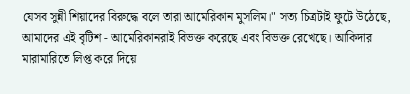যেসব সুন্নী শিয়াদের বিরুদ্ধে বলে তারা আমেরিকান মুসলিম।" সত্য চিত্রটাই ফুটে উঠেছে, আমাদের এই বৃটিশ - আমেরিকানরাই বিভক্ত করেছে এবং বিভক্ত রেখেছে। আকিদার মারামারিতে লিপ্ত করে দিয়ে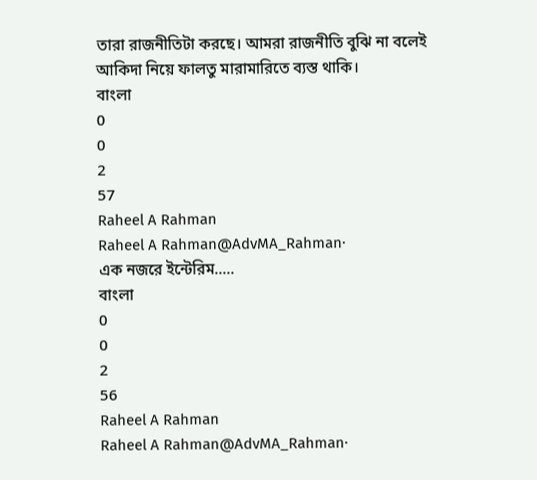তারা রাজনীতিটা করছে। আমরা রাজনীতি বুঝি না বলেই আকিদা নিয়ে ফালতু মারামারিতে ব্যস্ত থাকি।
বাংলা
0
0
2
57
Raheel A Rahman
Raheel A Rahman@AdvMA_Rahman·
এক নজরে ইন্টেরিম.....
বাংলা
0
0
2
56
Raheel A Rahman
Raheel A Rahman@AdvMA_Rahman·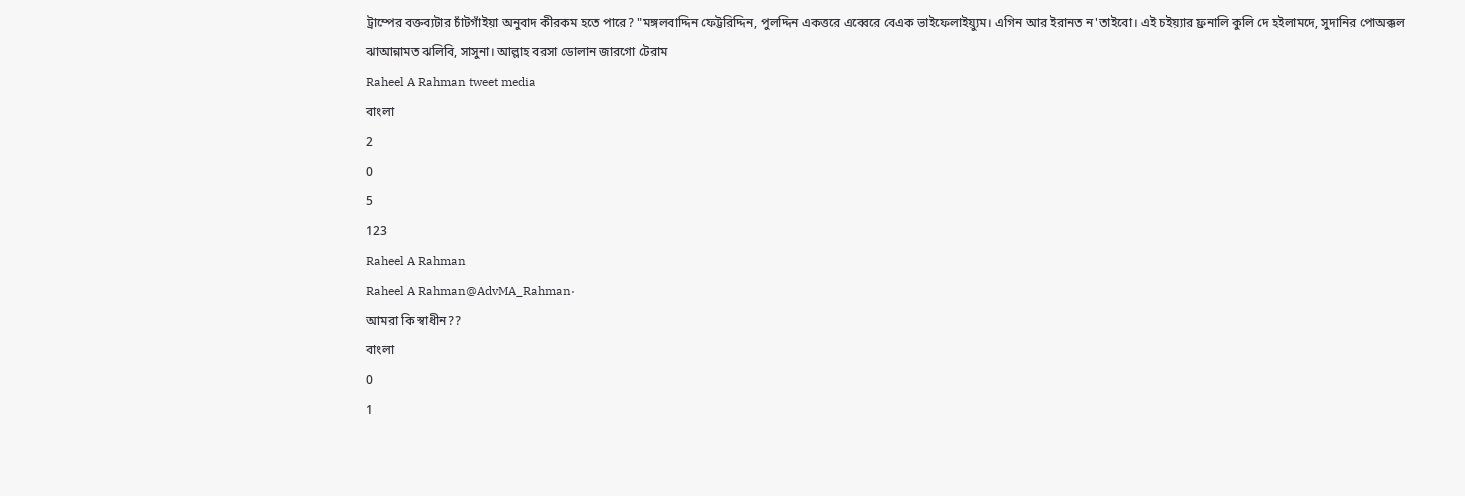ট্রাম্পের বক্তব্যটার চাঁটগাঁইয়া অনুবাদ কীরকম হতে পারে? "মঙ্গলবাদ্দিন ফেট্টরিদ্দিন, পুলদ্দিন একত্তরে এব্বেরে বেএক ভাইফেলাইয়্যুম। এগিন আর ইরানত ন'তাইবো। এই চইয়্যার ফ্রনালি কুলি দে হইলামদে, সুদানির পোঅক্কল ঝাআন্নামত ঝলিবি, সাসুনা। আল্লাহ বরসা ডোলান জারগো টেরাম
Raheel A Rahman tweet media
বাংলা
2
0
5
123
Raheel A Rahman
Raheel A Rahman@AdvMA_Rahman·
আমরা কি স্বাধীন??
বাংলা
0
1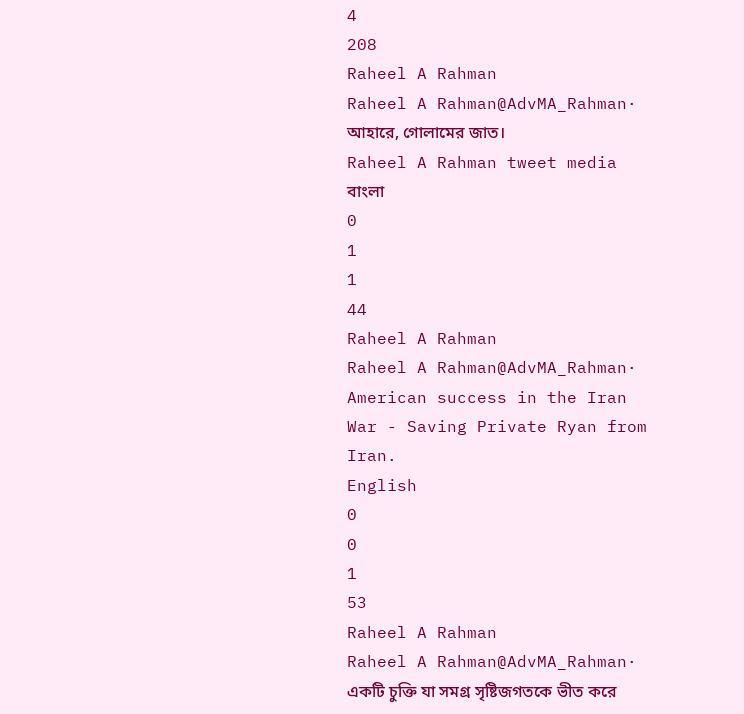4
208
Raheel A Rahman
Raheel A Rahman@AdvMA_Rahman·
আহারে, গোলামের জাত।
Raheel A Rahman tweet media
বাংলা
0
1
1
44
Raheel A Rahman
Raheel A Rahman@AdvMA_Rahman·
American success in the Iran War - Saving Private Ryan from Iran.
English
0
0
1
53
Raheel A Rahman
Raheel A Rahman@AdvMA_Rahman·
একটি চুক্তি যা সমগ্র সৃষ্টিজগতকে ভীত করে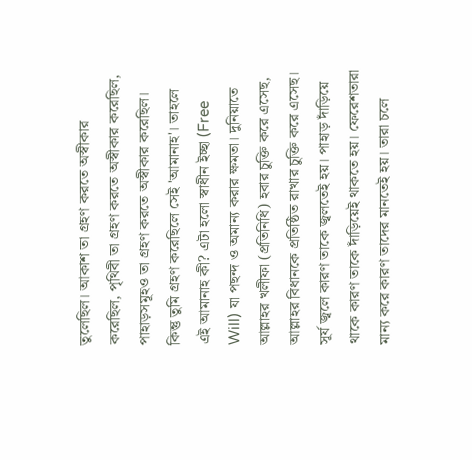তুলেছিল। আকাশ তা গ্রহণ করতে অস্বীকার করেছিল, পৃথিবী তা গ্রহণ করতে অস্বীকার করেছিল, পাহাড়সমূহও তা গ্রহণ করতে অস্বীকার করেছিল। কিন্তু তুমি গ্রহণ করেছিলে সেই 'আমানাহ'। তাহলে এই আমানাহ কী? এটা হলো স্বাধীন ইচ্ছা (Free Will) যা পছন্দ ও অমান্য করার ক্ষমতা। দুনিয়াতে আল্লাহর খলীফা (প্রতিনিধি) হবার চুক্তি করে এসেছ, আল্লাহর বিধানকে প্রতিষ্ঠিত রাখার চুক্তি করে এসেছ। সূর্য জ্বলে কারণ তাকে জ্বলতেই হয়। পাহাড় দাঁড়িয়ে থাকে কারণ তাকে দাঁড়িয়েই থাকতে হয়। ফেরেশতারা মান্য করে কারণ তাদের মানতেই হয়। তারা চলে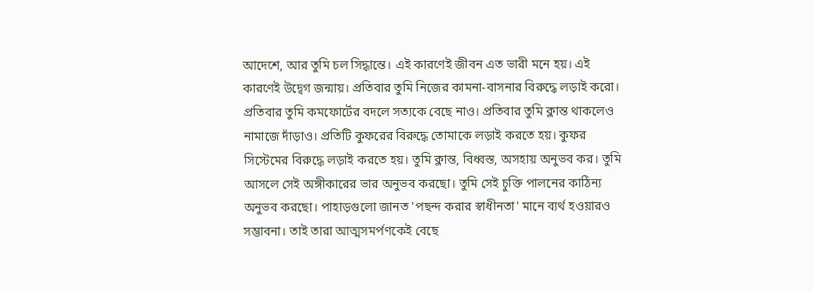আদেশে, আর তুমি চল সিদ্ধান্তে। এই কারণেই জীবন এত ভারী মনে হয়। এই কারণেই উদ্বেগ জন্মায়। প্রতিবার তুমি নিজের কামনা-বাসনার বিরুদ্ধে লড়াই করো। প্রতিবার তুমি কমফোর্টের বদলে সত্যকে বেছে নাও। প্রতিবার তুমি ক্লান্ত থাকলেও নামাজে দাঁড়াও। প্রতিটি কুফরের বিরুদ্ধে তোমাকে লড়াই করতে হয়। কুফর সিস্টেমের বিরুদ্ধে লড়াই করতে হয়। তুমি ক্লান্ত, বিধ্বস্ত, অসহায় অনুভব কর। তুমি আসলে সেই অঙ্গীকারের ভার অনুভব করছো। তুমি সেই চুক্তি পালনের কাঠিন্য অনুভব করছো। পাহাড়গুলো জানত 'পছন্দ করার স্বাধীনতা' মানে ব্যর্থ হওয়ারও সম্ভাবনা। তাই তারা আত্মসমর্পণকেই বেছে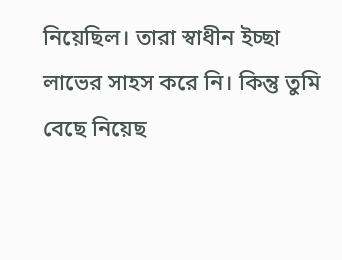নিয়েছিল। তারা স্বাধীন ইচ্ছা লাভের সাহস করে নি। কিন্তু তুমি বেছে নিয়েছ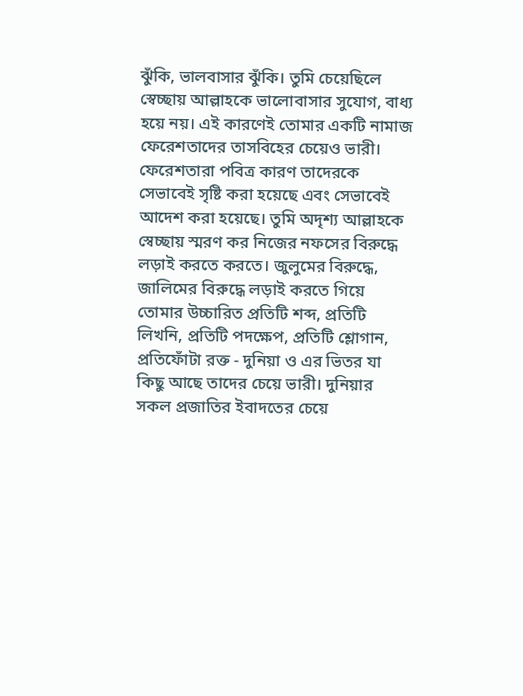ঝুঁকি, ভালবাসার ঝুঁকি। তুমি চেয়েছিলে স্বেচ্ছায় আল্লাহকে ভালোবাসার সুযোগ, বাধ্য হয়ে নয়। এই কারণেই তোমার একটি নামাজ ফেরেশতাদের তাসবিহের চেয়েও ভারী। ফেরেশতারা পবিত্র কারণ তাদেরকে সেভাবেই সৃষ্টি করা হয়েছে এবং সেভাবেই আদেশ করা হয়েছে। তুমি অদৃশ্য আল্লাহকে স্বেচ্ছায় স্মরণ কর নিজের নফসের বিরুদ্ধে লড়াই করতে করতে। জুলুমের বিরুদ্ধে, জালিমের বিরুদ্ধে লড়াই করতে গিয়ে তোমার উচ্চারিত প্রতিটি শব্দ, প্রতিটি লিখনি, প্রতিটি পদক্ষেপ, প্রতিটি শ্লোগান, প্রতিফোঁটা রক্ত - দুনিয়া ও এর ভিতর যা কিছু আছে তাদের চেয়ে ভারী। দুনিয়ার সকল প্রজাতির ইবাদতের চেয়ে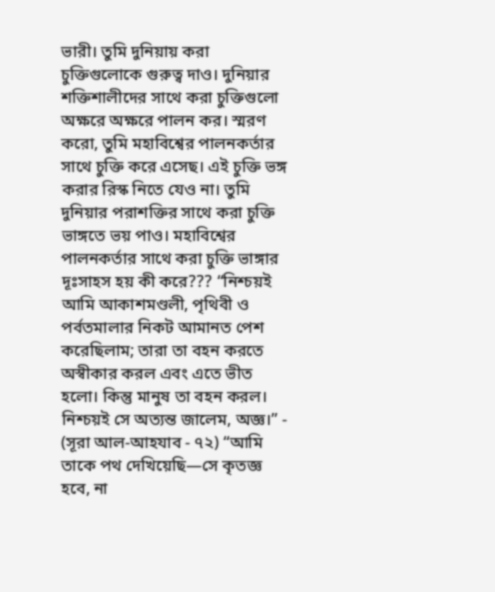ভারী। তুমি দুনিয়ায় করা চুক্তিগুলোকে গুরুত্ব দাও। দুনিয়ার শক্তিশালীদের সাথে করা চুক্তিগুলো অক্ষরে অক্ষরে পালন কর। স্মরণ করো, তুমি মহাবিশ্বের পালনকর্তার সাথে চুক্তি করে এসেছ। এই চুক্তি ভঙ্গ করার রিস্ক নিতে যেও না। তুমি দুনিয়ার পরাশক্তির সাথে করা চুক্তি ভাঙ্গতে ভয় পাও। মহাবিশ্বের পালনকর্তার সাথে করা চুক্তি ভাঙ্গার দূঃসাহস হয় কী করে??? “নিশ্চয়ই আমি আকাশমণ্ডলী, পৃথিবী ও পর্বতমালার নিকট আমানত পেশ করেছিলাম; তারা তা বহন করতে অস্বীকার করল এবং এতে ভীত হলো। কিন্তু মানুষ তা বহন করল। নিশ্চয়ই সে অত্যন্ত জালেম, অজ্ঞ।” - (সূরা আল-আহযাব - ৭২) “আমি তাকে পথ দেখিয়েছি—সে কৃতজ্ঞ হবে, না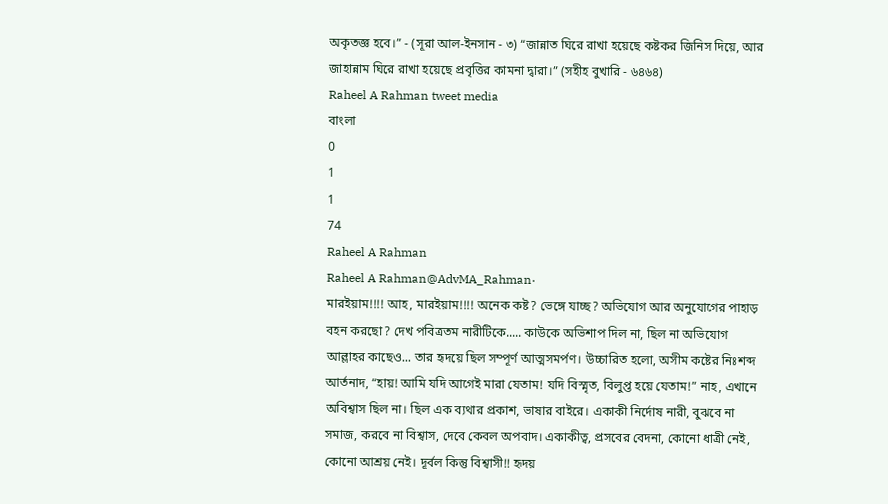অকৃতজ্ঞ হবে।” - (সূরা আল-ইনসান - ৩) “জান্নাত ঘিরে রাখা হয়েছে কষ্টকর জিনিস দিয়ে, আর জাহান্নাম ঘিরে রাখা হয়েছে প্রবৃত্তির কামনা দ্বারা।” (সহীহ বুখারি - ৬৪৬৪)
Raheel A Rahman tweet media
বাংলা
0
1
1
74
Raheel A Rahman
Raheel A Rahman@AdvMA_Rahman·
মারইয়াম!!!! আহ, মারইয়াম!!!! অনেক কষ্ট? ভেঙ্গে যাচ্ছ? অভিযোগ আর অনুযোগের পাহাড় বহন করছো? দেখ পবিত্রতম নারীটিকে..... কাউকে অভিশাপ দিল না, ছিল না অভিযোগ আল্লাহর কাছেও... তার হৃদয়ে ছিল সম্পূর্ণ আত্মসমর্পণ। উচ্চারিত হলো, অসীম কষ্টের নিঃশব্দ আর্তনাদ, “হায়! আমি যদি আগেই মারা যেতাম! যদি বিস্মৃত, বিলুপ্ত হয়ে যেতাম!” নাহ, এখানে অবিশ্বাস ছিল না। ছিল এক ব্যথার প্রকাশ, ভাষার বাইরে। একাকী নির্দোষ নারী, বুঝবে না সমাজ, করবে না বিশ্বাস, দেবে কেবল অপবাদ। একাকীত্ব, প্রসবের বেদনা, কোনো ধাত্রী নেই, কোনো আশ্রয় নেই। দূর্বল কিন্তু বিশ্বাসী!! হৃদয়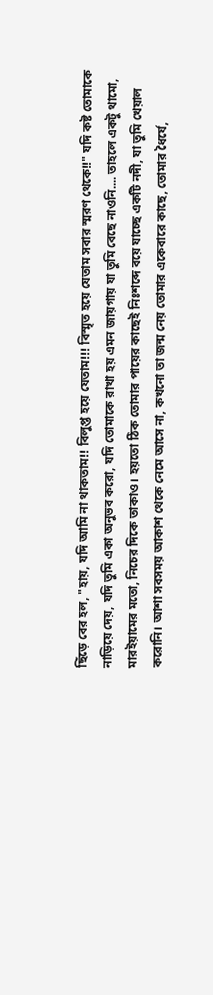ছিঁড়ে বের হল, "হায়, যদি আমি না থাকতাম!! বিলুপ্ত হয়ে যেতাম!!! বিস্মৃত হয়ে যেতাম সবার স্মরণ থেকে!!" যদি কষ্ট তোমাকে নাড়িয়ে দেয়, যদি তুমি একা অনুভব করো, যদি তোমাকে রাখা হয় এমন জায়গায় যা তুমি বেছে নাওনি.... তাহলে একটু থামো, মারইয়ামের মতো, নিচের দিকে তাকাও। হয়তো ঠিক তোমার পায়ের কাছেই নিঃশব্দে বয়ে যাচ্ছে একটি নদী, যা তুমি খেয়াল করোনি। আশা সবসময় আকাশ থেকে নেমে আসে না, কখনো তা জন্ম নেয় তোমার একেবারে কাছে, তোমার ধৈর্যে,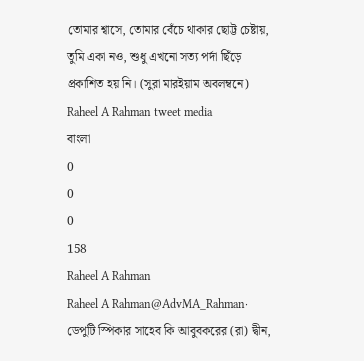তোমার শ্বাসে, তোমার বেঁচে থাকার ছোট্ট চেষ্টায়, তুমি একা নও, শুধু এখনো সত্য পর্দা ছিঁড়ে প্রকাশিত হয় নি। (সুরা মারইয়াম অবলম্বনে)
Raheel A Rahman tweet media
বাংলা
0
0
0
158
Raheel A Rahman
Raheel A Rahman@AdvMA_Rahman·
ডেপুটি স্পিকার সাহেব কি আবুবকরের (রা) দ্বীন,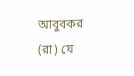আবুবকর (রা) যে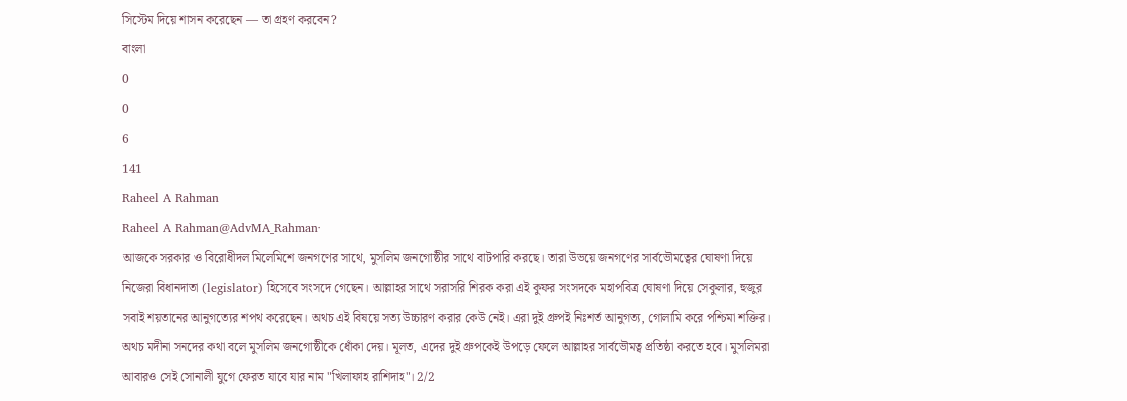সিস্টেম দিয়ে শাসন করেছেন — তা গ্রহণ করবেন?
বাংলা
0
0
6
141
Raheel A Rahman
Raheel A Rahman@AdvMA_Rahman·
আজকে সরকার ও বিরোধীদল মিলেমিশে জনগণের সাথে, মুসলিম জনগোষ্ঠীর সাথে বাটপারি করছে। তারা উভয়ে জনগণের সার্বভৌমত্বের ঘোষণা দিয়ে নিজেরা বিধানদাতা (legislator) হিসেবে সংসদে গেছেন। আল্লাহর সাথে সরাসরি শিরক করা এই কুফর সংসদকে মহাপবিত্র ঘোষণা দিয়ে সেকুলার, হুজুর সবাই শয়তানের আনুগত্যের শপথ করেছেন। অথচ এই বিষয়ে সত্য উচ্চারণ করার কেউ নেই। এরা দুই গ্রুপই নিঃশর্ত আনুগত্য, গোলামি করে পশ্চিমা শক্তির। অথচ মদীনা সনদের কথা বলে মুসলিম জনগোষ্ঠীকে ধোঁকা দেয়। মূলত, এদের দুই গ্রুপকেই উপড়ে ফেলে আল্লাহর সার্বভৌমত্ব প্রতিষ্ঠা করতে হবে। মুসলিমরা আবারও সেই সোনালী যুগে ফেরত যাবে যার নাম "খিলাফাহ রাশিদাহ"। 2/2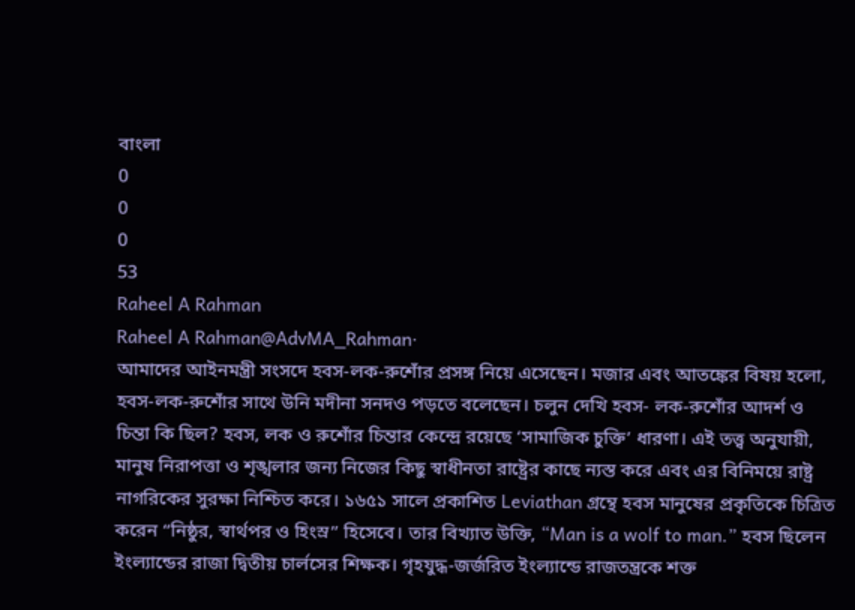বাংলা
0
0
0
53
Raheel A Rahman
Raheel A Rahman@AdvMA_Rahman·
আমাদের আইনমন্ত্রী সংসদে হবস-লক-রুশোঁর প্রসঙ্গ নিয়ে এসেছেন। মজার এবং আতঙ্কের বিষয় হলো, হবস-লক-রুশোঁর সাথে উনি মদীনা সনদও পড়তে বলেছেন। চলুন দেখি হবস- লক-রুশোঁর আদর্শ ও চিন্তা কি ছিল? হবস, লক ও রুশোঁর চিন্তার কেন্দ্রে রয়েছে ‘সামাজিক চুক্তি’ ধারণা। এই তত্ত্ব অনুযায়ী, মানুষ নিরাপত্তা ও শৃঙ্খলার জন্য নিজের কিছু স্বাধীনতা রাষ্ট্রের কাছে ন্যস্ত করে এবং এর বিনিময়ে রাষ্ট্র নাগরিকের সুরক্ষা নিশ্চিত করে। ১৬৫১ সালে প্রকাশিত Leviathan গ্রন্থে হবস মানুষের প্রকৃতিকে চিত্রিত করেন “নিষ্ঠুর, স্বার্থপর ও হিংস্র” হিসেবে। তার বিখ্যাত উক্তি, “Man is a wolf to man.” হবস ছিলেন ইংল্যান্ডের রাজা দ্বিতীয় চার্লসের শিক্ষক। গৃহযুদ্ধ-জর্জরিত ইংল্যান্ডে রাজতন্ত্রকে শক্ত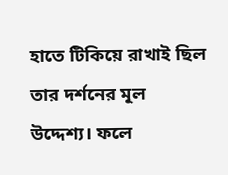হাতে টিকিয়ে রাখাই ছিল তার দর্শনের মূল উদ্দেশ্য। ফলে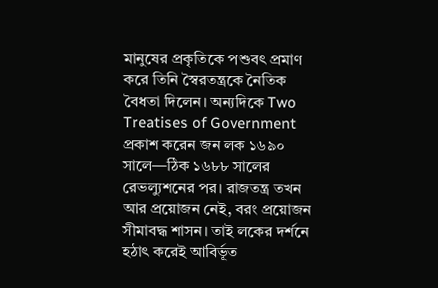মানুষের প্রকৃতিকে পশুবৎ প্রমাণ করে তিনি স্বৈরতন্ত্রকে নৈতিক বৈধতা দিলেন। অন্যদিকে Two Treatises of Government প্রকাশ করেন জন লক ১৬৯০ সালে—ঠিক ১৬৮৮ সালের রেভল্যুশনের পর। রাজতন্ত্র তখন আর প্রয়োজন নেই, বরং প্রয়োজন সীমাবদ্ধ শাসন। তাই লকের দর্শনে হঠাৎ করেই আবির্ভূত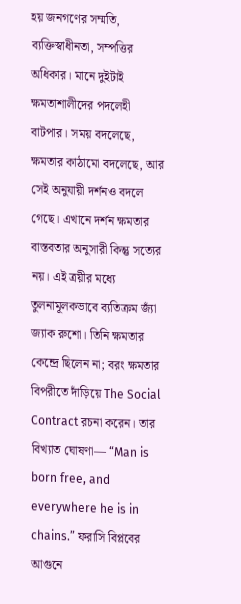হয় জনগণের সম্মতি, ব্যক্তিস্বাধীনতা, সম্পত্তির অধিকার। মানে দুইটাই ক্ষমতাশালীদের পদলেহী বাটপার। সময় বদলেছে, ক্ষমতার কাঠামো বদলেছে, আর সেই অনুযায়ী দর্শনও বদলে গেছে। এখানে দর্শন ক্ষমতার বাস্তবতার অনুসারী কিন্তু সত্যের নয়। এই ত্রয়ীর মধ্যে তুলনামূলকভাবে ব্যতিক্রম জ্যাঁ জ্যাক রুশো। তিনি ক্ষমতার কেন্দ্রে ছিলেন না; বরং ক্ষমতার বিপরীতে দাঁড়িয়ে The Social Contract রচনা করেন। তার বিখ্যাত ঘোষণা— “Man is born free, and everywhere he is in chains.” ফরাসি বিপ্লবের আগুনে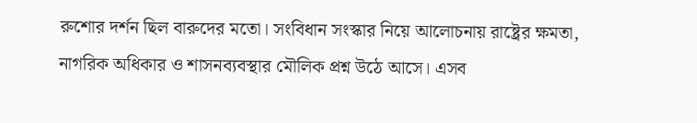রুশোর দর্শন ছিল বারুদের মতো। সংবিধান সংস্কার নিয়ে আলোচনায় রাষ্ট্রের ক্ষমতা, নাগরিক অধিকার ও শাসনব্যবস্থার মৌলিক প্রশ্ন উঠে আসে। এসব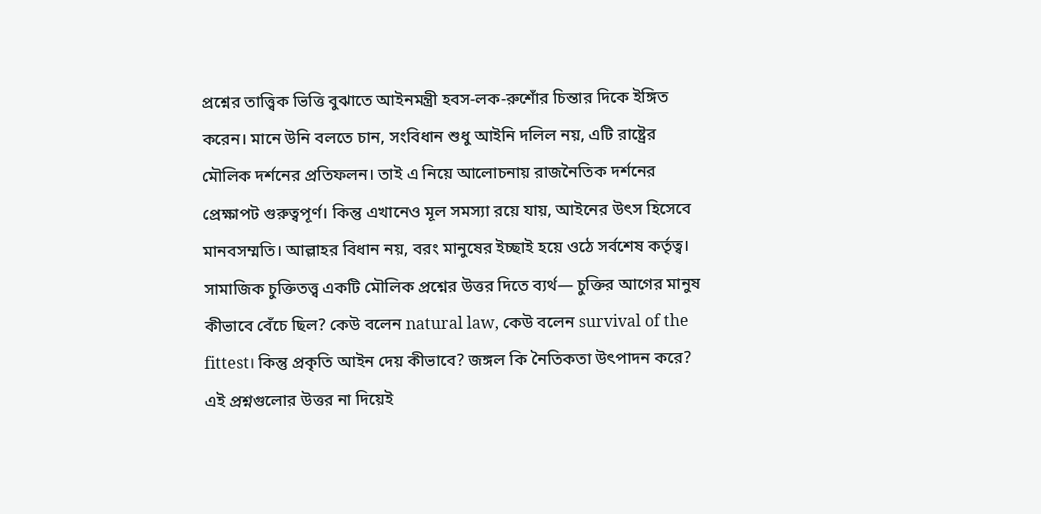প্রশ্নের তাত্ত্বিক ভিত্তি বুঝাতে আইনমন্ত্রী হবস-লক-রুশোঁর চিন্তার দিকে ইঙ্গিত করেন। মানে উনি বলতে চান, সংবিধান শুধু আইনি দলিল নয়, এটি রাষ্ট্রের মৌলিক দর্শনের প্রতিফলন। তাই এ নিয়ে আলোচনায় রাজনৈতিক দর্শনের প্রেক্ষাপট গুরুত্বপূর্ণ। কিন্তু এখানেও মূল সমস্যা রয়ে যায়, আইনের উৎস হিসেবে মানবসম্মতি। আল্লাহর বিধান নয়, বরং মানুষের ইচ্ছাই হয়ে ওঠে সর্বশেষ কর্তৃত্ব। সামাজিক চুক্তিতত্ত্ব একটি মৌলিক প্রশ্নের উত্তর দিতে ব্যর্থ— চুক্তির আগের মানুষ কীভাবে বেঁচে ছিল? কেউ বলেন natural law, কেউ বলেন survival of the fittest। কিন্তু প্রকৃতি আইন দেয় কীভাবে? জঙ্গল কি নৈতিকতা উৎপাদন করে? এই প্রশ্নগুলোর উত্তর না দিয়েই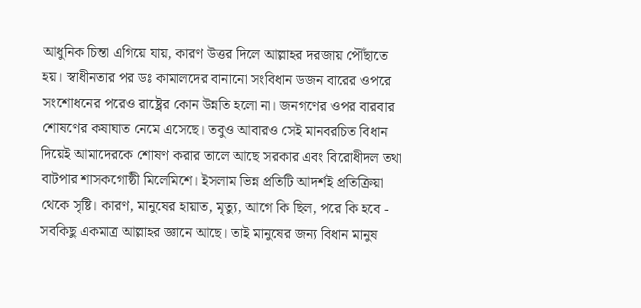আধুনিক চিন্তা এগিয়ে যায়, কারণ উত্তর দিলে আল্লাহর দরজায় পৌঁছাতে হয়। স্বাধীনতার পর ডঃ কামালদের বানানো সংবিধান ডজন বারের ওপরে সংশোধনের পরেও রাষ্ট্রের কোন উন্নতি হলো না। জনগণের ওপর বারবার শোষণের কষাঘাত নেমে এসেছে। তবুও আবারও সেই মানবরচিত বিধান দিয়েই আমাদেরকে শোষণ করার তালে আছে সরকার এবং বিরোধীদল তথা বাটপার শাসকগোষ্ঠী মিলেমিশে। ইসলাম ভিন্ন প্রতিটি আদর্শই প্রতিক্রিয়া থেকে সৃষ্টি। কারণ, মানুষের হায়াত, মৃত্যু, আগে কি ছিল, পরে কি হবে - সবকিছু একমাত্র আল্লাহর জ্ঞানে আছে। তাই মানুষের জন্য বিধান মানুষ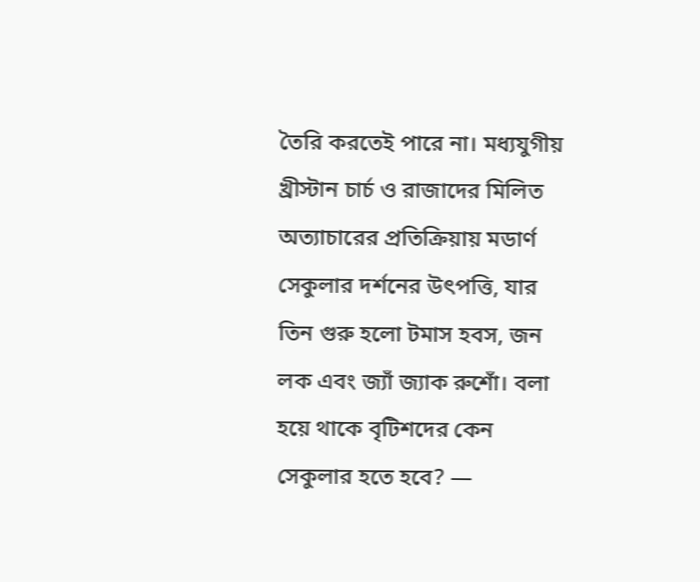তৈরি করতেই পারে না। মধ্যযুগীয় খ্রীস্টান চার্চ ও রাজাদের মিলিত অত্যাচারের প্রতিক্রিয়ায় মডার্ণ সেকুলার দর্শনের উৎপত্তি, যার তিন গুরু হলো টমাস হবস, জন লক এবং জ্যাঁ জ্যাক রুশোঁ। বলা হয়ে থাকে বৃটিশদের কেন সেকুলার হতে হবে? —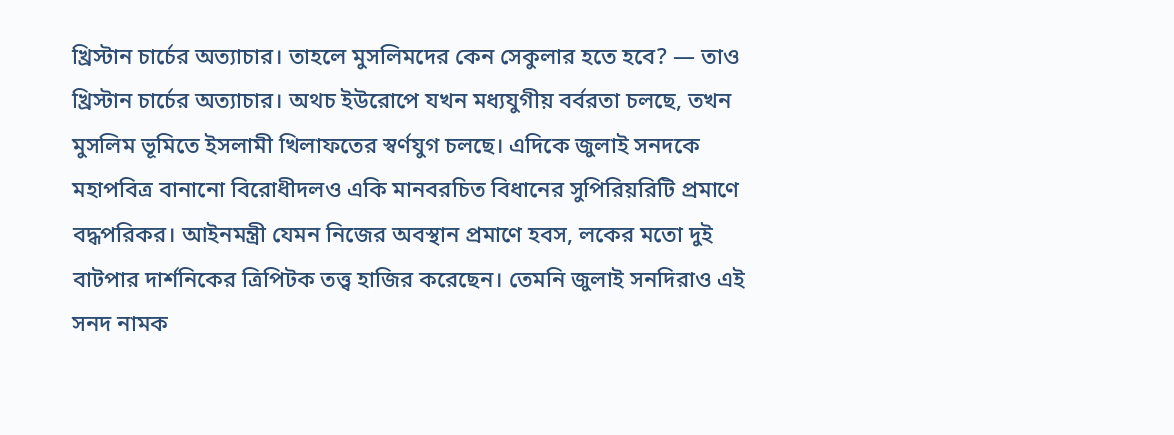খ্রিস্টান চার্চের অত্যাচার। তাহলে মুসলিমদের কেন সেকুলার হতে হবে? — তাও খ্রিস্টান চার্চের অত্যাচার। অথচ ইউরোপে যখন মধ্যযুগীয় বর্বরতা চলছে, তখন মুসলিম ভূমিতে ইসলামী খিলাফতের স্বর্ণযুগ চলছে। এদিকে জুলাই সনদকে মহাপবিত্র বানানো বিরোধীদলও একি মানবরচিত বিধানের সুপিরিয়রিটি প্রমাণে বদ্ধপরিকর। আইনমন্ত্রী যেমন নিজের অবস্থান প্রমাণে হবস, লকের মতো দুই বাটপার দার্শনিকের ত্রিপিটক তত্ত্ব হাজির করেছেন। তেমনি জুলাই সনদিরাও এই সনদ নামক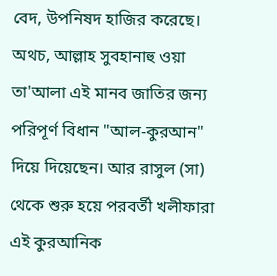বেদ, উপনিষদ হাজির করেছে। অথচ, আল্লাহ সুবহানাহু ওয়া তা'আলা এই মানব জাতির জন্য পরিপূর্ণ বিধান "আল-কুরআন" দিয়ে দিয়েছেন। আর রাসুল (সা) থেকে শুরু হয়ে পরবর্তী খলীফারা এই কুরআনিক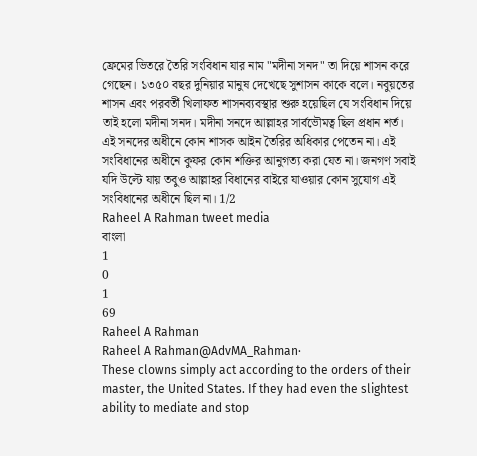ফ্রেমের ভিতরে তৈরি সংবিধান যার নাম "মদীনা সনদ" তা দিয়ে শাসন করে গেছেন। ১৩৫০ বছর দুনিয়ার মানুষ দেখেছে সুশাসন কাকে বলে। নবুয়তের শাসন এবং পরবর্তী খিলাফত শাসনব্যবস্থার শুরু হয়েছিল যে সংবিধান দিয়ে তাই হলো মদীনা সনদ। মদীনা সনদে আল্লাহর সার্বভৌমত্ব ছিল প্রধান শর্ত। এই সনদের অধীনে কোন শাসক আইন তৈরির অধিকার পেতেন না। এই সংবিধানের অধীনে কুফর কোন শক্তির আনুগত্য করা যেত না। জনগণ সবাই যদি উল্টে যায় তবুও আল্লাহর বিধানের বাইরে যাওয়ার কোন সুযোগ এই সংবিধানের অধীনে ছিল না। 1/2
Raheel A Rahman tweet media
বাংলা
1
0
1
69
Raheel A Rahman
Raheel A Rahman@AdvMA_Rahman·
These clowns simply act according to the orders of their master, the United States. If they had even the slightest ability to mediate and stop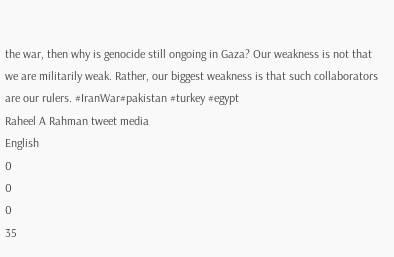the war, then why is genocide still ongoing in Gaza? Our weakness is not that we are militarily weak. Rather, our biggest weakness is that such collaborators are our rulers. #IranWar#pakistan #turkey #egypt
Raheel A Rahman tweet media
English
0
0
0
35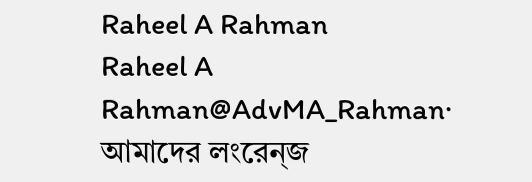Raheel A Rahman
Raheel A Rahman@AdvMA_Rahman·
আমাদের লংরেন্জ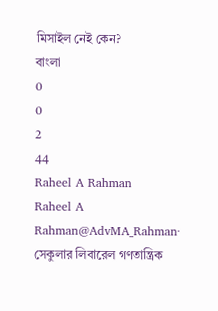মিসাইল নেই কেন?
বাংলা
0
0
2
44
Raheel A Rahman
Raheel A Rahman@AdvMA_Rahman·
সেকুলার লিবারেল গণতান্ত্রিক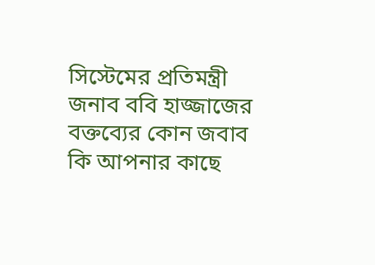সিস্টেমের প্রতিমন্ত্রী জনাব ববি হাজ্জাজের বক্তব্যের কোন জবাব কি আপনার কাছে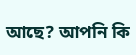আছে? আপনি কি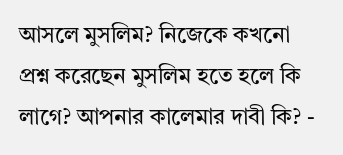আসলে মুসলিম? নিজেকে কখনো প্রশ্ন করেছেন মুসলিম হতে হলে কি লাগে? আপনার কালেমার দাবী কি? -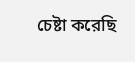চেষ্টা করেছি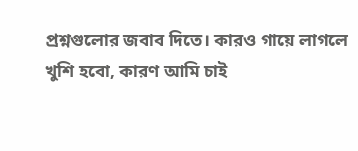প্রশ্নগুলোর জবাব দিতে। কারও গায়ে লাগলে খুশি হবো, কারণ আমি চাই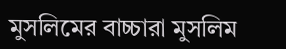মুসলিমের বাচ্চারা মুসলিম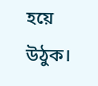হয়ে উঠুক।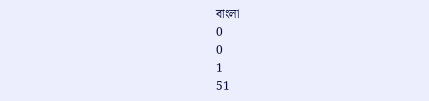বাংলা
0
0
1
51